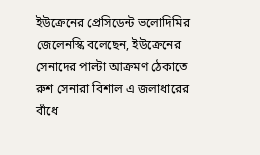ইউক্রেনের প্রেসিডেন্ট ভলোদিমির জেলেনস্কি বলেছেন, ইউক্রেনের সেনাদের পাল্টা আক্রমণ ঠেকাতে রুশ সেনারা বিশাল এ জলাধারের বাঁধে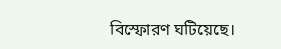বিস্ফোরণ ঘটিয়েছে।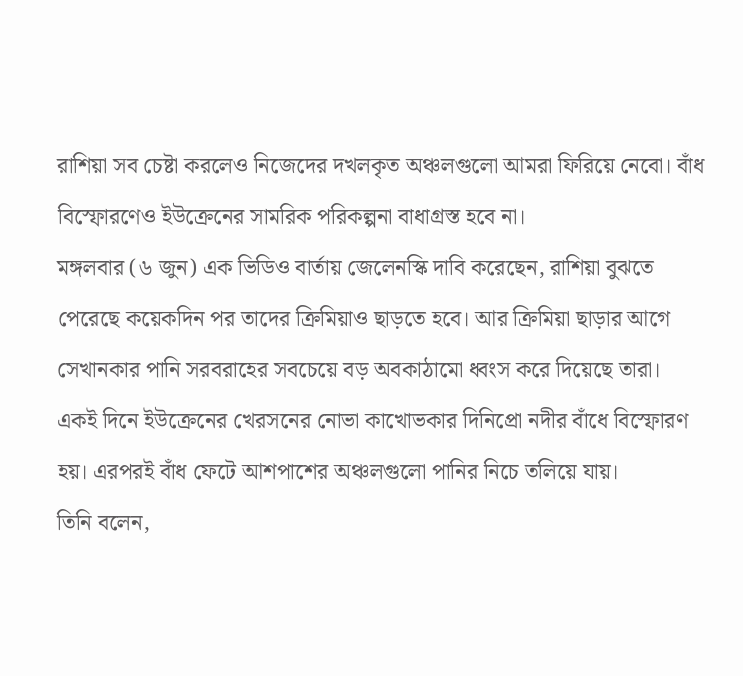রাশিয়া সব চেষ্টা করলেও নিজেদের দখলকৃত অঞ্চলগুলো আমরা ফিরিয়ে নেবো। বাঁধ বিস্ফোরণেও ইউক্রেনের সামরিক পরিকল্পনা বাধাগ্রস্ত হবে না।
মঙ্গলবার (৬ জুন) এক ভিডিও বার্তায় জেলেনস্কি দাবি করেছেন, রাশিয়া বুঝতে পেরেছে কয়েকদিন পর তাদের ক্রিমিয়াও ছাড়তে হবে। আর ক্রিমিয়া ছাড়ার আগে সেখানকার পানি সরবরাহের সবচেয়ে বড় অবকাঠামো ধ্বংস করে দিয়েছে তারা।
একই দিনে ইউক্রেনের খেরসনের নোভা কাখোভকার দিনিপ্রো নদীর বাঁধে বিস্ফোরণ হয়। এরপরই বাঁধ ফেটে আশপাশের অঞ্চলগুলো পানির নিচে তলিয়ে যায়।
তিনি বলেন,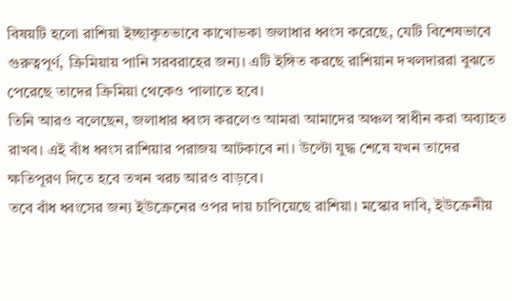বিষয়টি হলো রাশিয়া ইচ্ছাকৃতভাবে কাখোভকা জলাধার ধ্বংস করেছে, যেটি বিশেষভাবে গুরুত্বপূর্ণ, ক্রিমিয়ায় পানি সরবরাহের জন্য। এটি ইঙ্গিত করছে রাশিয়ান দখলদাররা বুঝতে পেরেছে তাদের ক্রিমিয়া থেকেও পালাতে হবে।
তিনি আরও বলেছেন, জলাধার ধ্বংস করলেও আমরা আমাদের অঞ্চল স্বাধীন করা অব্যাহত রাখব। এই বাঁধ ধ্বংস রাশিয়ার পরাজয় আটকাবে না। উল্টো যুদ্ধ শেষে যখন তাদের ক্ষতিপূরণ দিতে হবে তখন খরচ আরও বাড়বে।
তবে বাঁধ ধ্বংসের জন্য ইউক্রেনের ওপর দায় চাপিয়েছে রাশিয়া। মস্কোর দাবি, ইউক্রেনীয়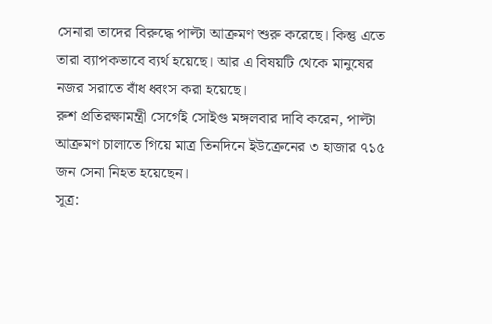সেনারা তাদের বিরুদ্ধে পাল্টা আক্রমণ শুরু করেছে। কিন্তু এতে তারা ব্যাপকভাবে ব্যর্থ হয়েছে। আর এ বিষয়টি থেকে মানুষের নজর সরাতে বাঁধ ধ্বংস করা হয়েছে।
রুশ প্রতিরক্ষামন্ত্রী সের্গেই সোইগু মঙ্গলবার দাবি করেন, পাল্টা আক্রমণ চালাতে গিয়ে মাত্র তিনদিনে ইউক্রেনের ৩ হাজার ৭১৫ জন সেনা নিহত হয়েছেন।
সূত্র: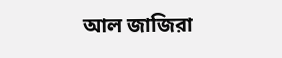আল জাজিরা